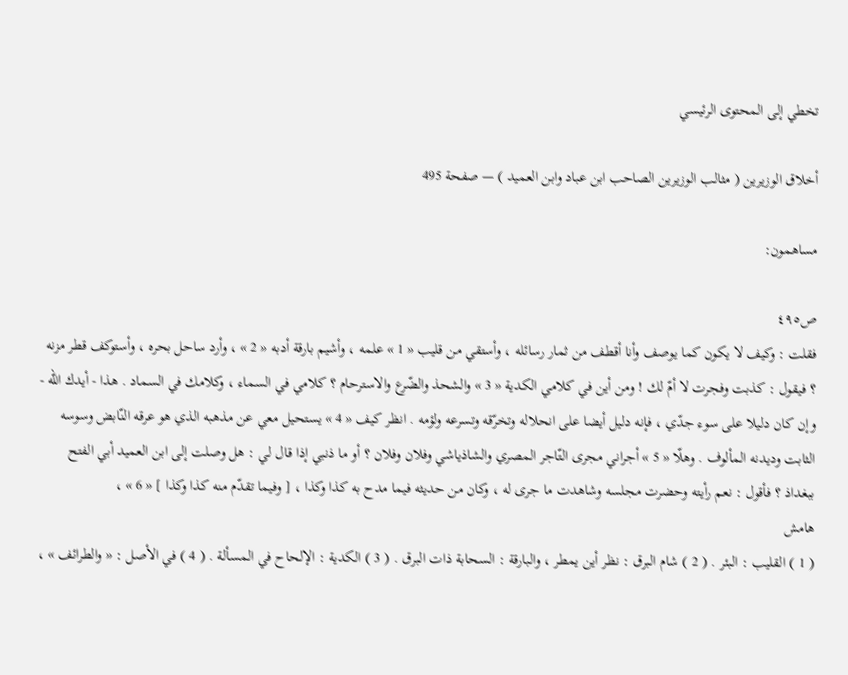تخطي إلى المحتوى الرئيسي

أخلاق الوزيرين ( مثالب الوزيرين الصاحب ابن عباد وابن العميد ) — صفحة 495

مساهمون:

ص٤٩٥
فقلت : وكيف لا يكون كما يوصف وأنا أقطف من ثمار رسائله ، وأستقي من قليب « 1 » علمه ، وأشيم بارقة أدبه « 2 » ، وأرد ساحل بحره ، وأستوكف قطر مزنه ؟ فيقول : كذبت وفجرت لا أمّ لك ! ومن أين في كلامي الكدية « 3 » والشحذ والضّرع والاسترحام ؟ كلامي في السماء ، وكلامك في السماد . هذا - أيدك اللّه - وإن كان دليلا على سوء جدّي ، فإنه دليل أيضا على انحلاله وتخرّقه وتسرعه ولؤمه . انظر كيف « 4 » يستحيل معي عن مذهبه الذي هو عرقه النّابض وسوسه الثابت وديدنه المألوف . وهلّا « 5 » أجراني مجرى التّاجر المصري والشاذياشي وفلان وفلان ؟ أو ما ذنبي إذا قال لي : هل وصلت إلى ابن العميد أبي الفتح ببغداذ ؟ فأقول : نعم رأيته وحضرت مجلسه وشاهدت ما جرى له ، وكان من حديثه فيما مدح به كذا وكذا ، [ وفيما تقدّم منه كذا وكذا ] « 6 » ،
هامش
( 1 ) القليب : البئر . ( 2 ) شام البرق : نظر أين يمطر ، والبارقة : السحابة ذات البرق . ( 3 ) الكدية : الإلحاح في المسألة . ( 4 ) في الأصل : « والطرائف » ،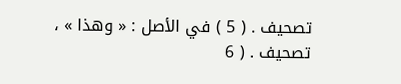تصحيف . ( 5 ) في الأصل : « وهذا » ، تصحيف . ( 6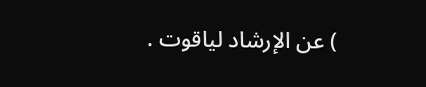) عن الإرشاد لياقوت .